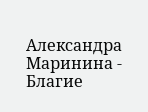Александра Маринина - Благие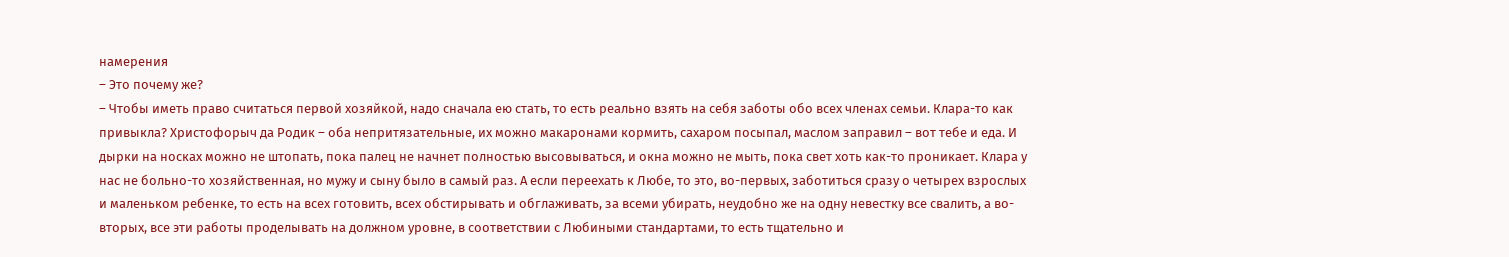намерения
– Это почему же?
– Чтобы иметь право считаться первой хозяйкой, надо сначала ею стать, то есть реально взять на себя заботы обо всех членах семьи. Клара-то как привыкла? Христофорыч да Родик – оба непритязательные, их можно макаронами кормить, сахаром посыпал, маслом заправил – вот тебе и еда. И дырки на носках можно не штопать, пока палец не начнет полностью высовываться, и окна можно не мыть, пока свет хоть как-то проникает. Клара у нас не больно-то хозяйственная, но мужу и сыну было в самый раз. А если переехать к Любе, то это, во-первых, заботиться сразу о четырех взрослых и маленьком ребенке, то есть на всех готовить, всех обстирывать и обглаживать, за всеми убирать, неудобно же на одну невестку все свалить, а во-вторых, все эти работы проделывать на должном уровне, в соответствии с Любиными стандартами, то есть тщательно и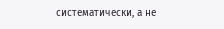систематически, а не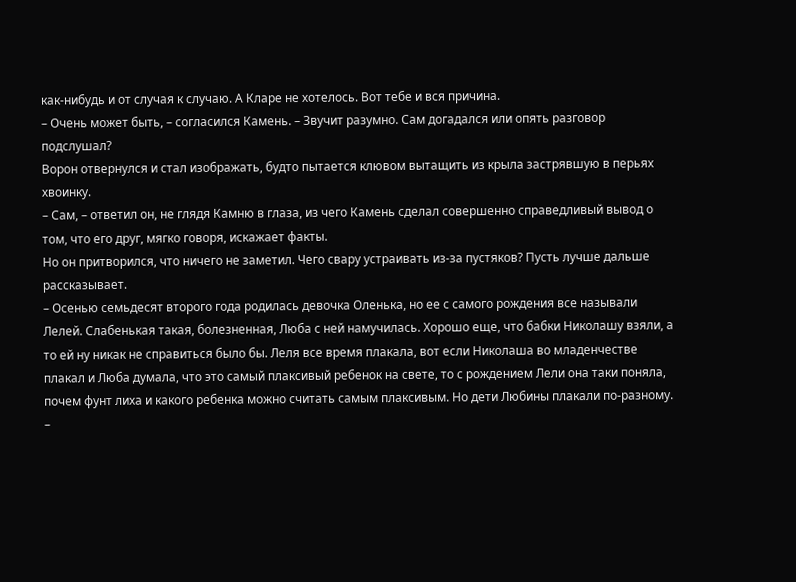как-нибудь и от случая к случаю. А Кларе не хотелось. Вот тебе и вся причина.
– Очень может быть, – согласился Камень. – Звучит разумно. Сам догадался или опять разговор подслушал?
Ворон отвернулся и стал изображать, будто пытается клювом вытащить из крыла застрявшую в перьях хвоинку.
– Сам, – ответил он, не глядя Камню в глаза, из чего Камень сделал совершенно справедливый вывод о том, что его друг, мягко говоря, искажает факты.
Но он притворился, что ничего не заметил. Чего свару устраивать из-за пустяков? Пусть лучше дальше рассказывает.
– Осенью семьдесят второго года родилась девочка Оленька, но ее с самого рождения все называли Лелей. Слабенькая такая, болезненная, Люба с ней намучилась. Хорошо еще, что бабки Николашу взяли, а то ей ну никак не справиться было бы. Леля все время плакала, вот если Николаша во младенчестве плакал и Люба думала, что это самый плаксивый ребенок на свете, то с рождением Лели она таки поняла, почем фунт лиха и какого ребенка можно считать самым плаксивым. Но дети Любины плакали по-разному.
–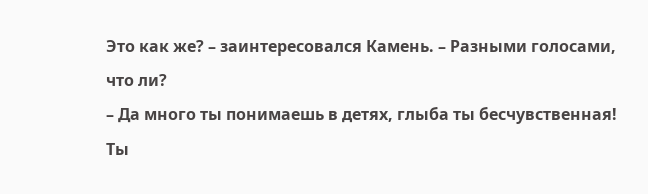Это как же? – заинтересовался Камень. – Разными голосами, что ли?
– Да много ты понимаешь в детях, глыба ты бесчувственная! Ты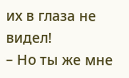их в глаза не видел!
– Но ты же мне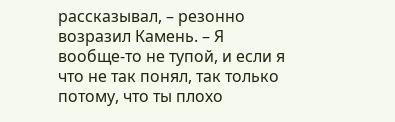рассказывал, – резонно возразил Камень. – Я вообще-то не тупой, и если я что не так понял, так только потому, что ты плохо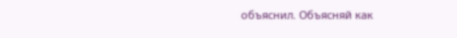объяснил. Объясняй как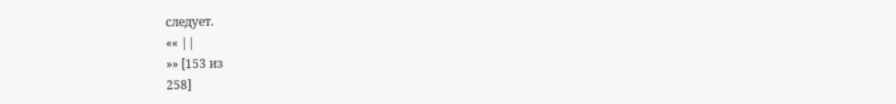следует.
«« ||
»» [153 из
258]